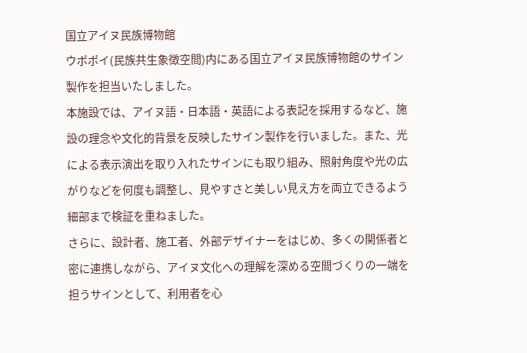国立アイヌ民族博物館
ウポポイ(民族共生象徴空間)内にある国立アイヌ民族博物館のサイン製作を担当いたしました。
本施設では、アイヌ語・日本語・英語による表記を採用するなど、施設の理念や文化的背景を反映したサイン製作を行いました。また、光による表示演出を取り入れたサインにも取り組み、照射角度や光の広がりなどを何度も調整し、見やすさと美しい見え方を両立できるよう細部まで検証を重ねました。
さらに、設計者、施工者、外部デザイナーをはじめ、多くの関係者と密に連携しながら、アイヌ文化への理解を深める空間づくりの一端を担うサインとして、利用者を心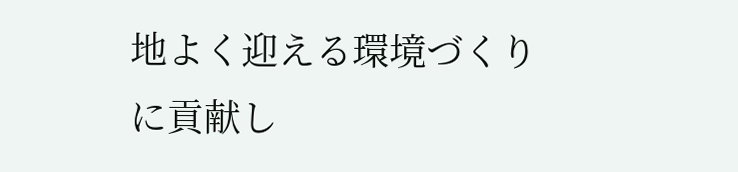地よく迎える環境づくりに貢献し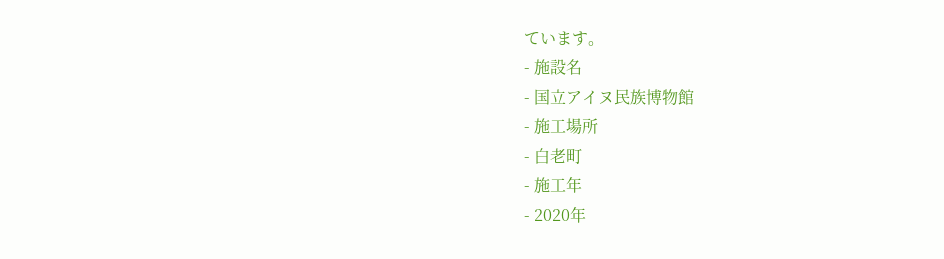ています。
- 施設名
- 国立アイヌ民族博物館
- 施工場所
- 白老町
- 施工年
- 2020年